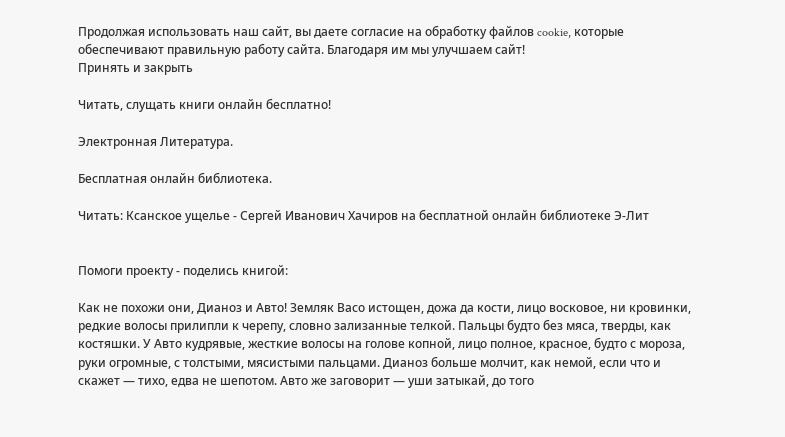Продолжая использовать наш сайт, вы даете согласие на обработку файлов cookie, которые обеспечивают правильную работу сайта. Благодаря им мы улучшаем сайт!
Принять и закрыть

Читать, слущать книги онлайн бесплатно!

Электронная Литература.

Бесплатная онлайн библиотека.

Читать: Ксанское ущелье - Сергей Иванович Хачиров на бесплатной онлайн библиотеке Э-Лит


Помоги проекту - поделись книгой:

Как не похожи они, Дианоз и Авто! Земляк Васо истощен, дожа да кости, лицо восковое, ни кровинки, редкие волосы прилипли к черепу, словно зализанные телкой. Пальцы будто без мяса, тверды, как костяшки. У Авто кудрявые, жесткие волосы на голове копной, лицо полное, красное, будто с мороза, руки огромные, с толстыми, мясистыми пальцами. Дианоз больше молчит, как немой, если что и скажет — тихо, едва не шепотом. Авто же заговорит — уши затыкай, до того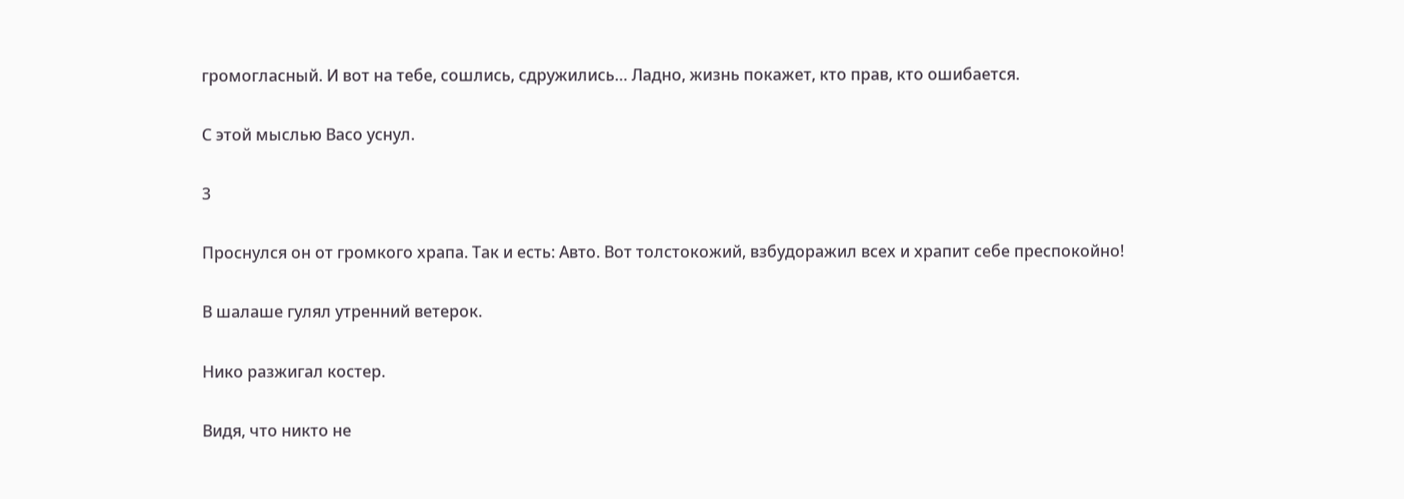громогласный. И вот на тебе, сошлись, сдружились… Ладно, жизнь покажет, кто прав, кто ошибается.

С этой мыслью Васо уснул.

3

Проснулся он от громкого храпа. Так и есть: Авто. Вот толстокожий, взбудоражил всех и храпит себе преспокойно!

В шалаше гулял утренний ветерок.

Нико разжигал костер.

Видя, что никто не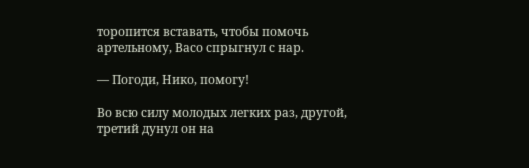торопится вставать, чтобы помочь артельному, Васо спрыгнул с нар.

— Погоди, Нико, помогу!

Во всю силу молодых легких раз, другой, третий дунул он на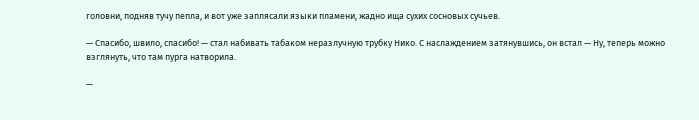головни, подняв тучу пепла, и вот уже заплясали языки пламени, жадно ища сухих сосновых сучьев.

— Спасибо, швило, спасибо! — стал набивать табаком неразлучную трубку Нико. С наслаждением затянувшись, он встал — Ну, теперь можно взглянуть, что там пурга натворила.

—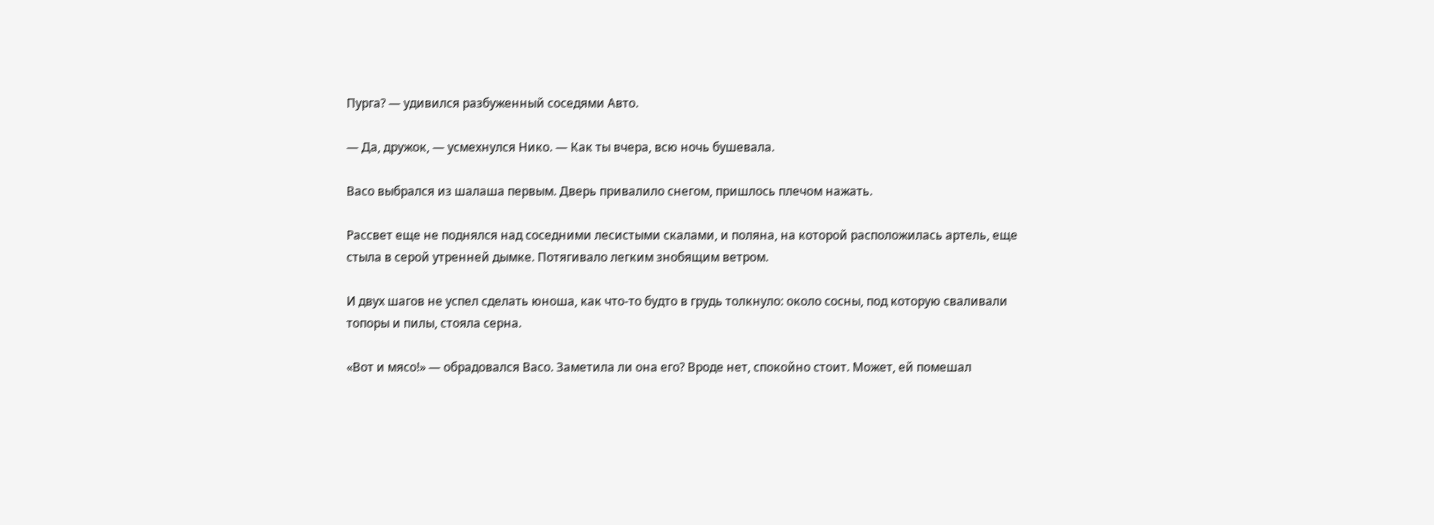Пурга? — удивился разбуженный соседями Авто.

— Да, дружок, — усмехнулся Нико. — Как ты вчера, всю ночь бушевала.

Васо выбрался из шалаша первым. Дверь привалило снегом, пришлось плечом нажать.

Рассвет еще не поднялся над соседними лесистыми скалами, и поляна, на которой расположилась артель, еще стыла в серой утренней дымке. Потягивало легким знобящим ветром.

И двух шагов не успел сделать юноша, как что-то будто в грудь толкнуло: около сосны, под которую сваливали топоры и пилы, стояла серна.

«Вот и мясо!» — обрадовался Васо. Заметила ли она его? Вроде нет, спокойно стоит. Может, ей помешал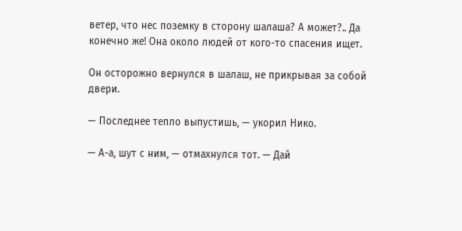ветер, что нес поземку в сторону шалаша? А может?.. Да конечно же! Она около людей от кого-то спасения ищет.

Он осторожно вернулся в шалаш, не прикрывая за собой двери.

— Последнее тепло выпустишь, — укорил Нико.

— А-а, шут с ним, — отмахнулся тот. — Дай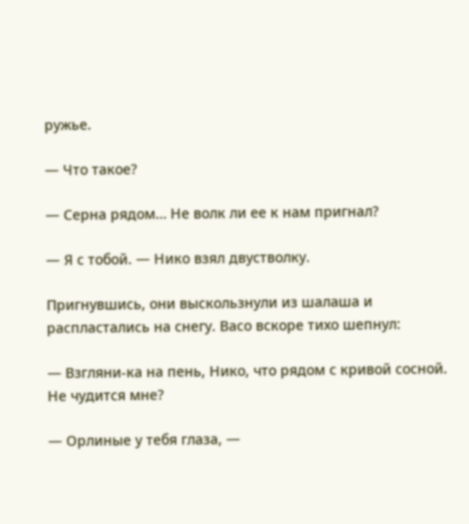ружье.

— Что такое?

— Серна рядом… Не волк ли ее к нам пригнал?

— Я с тобой. — Нико взял двустволку.

Пригнувшись, они выскользнули из шалаша и распластались на снегу. Васо вскоре тихо шепнул:

— Взгляни-ка на пень, Нико, что рядом с кривой сосной. Не чудится мне?

— Орлиные у тебя глаза, —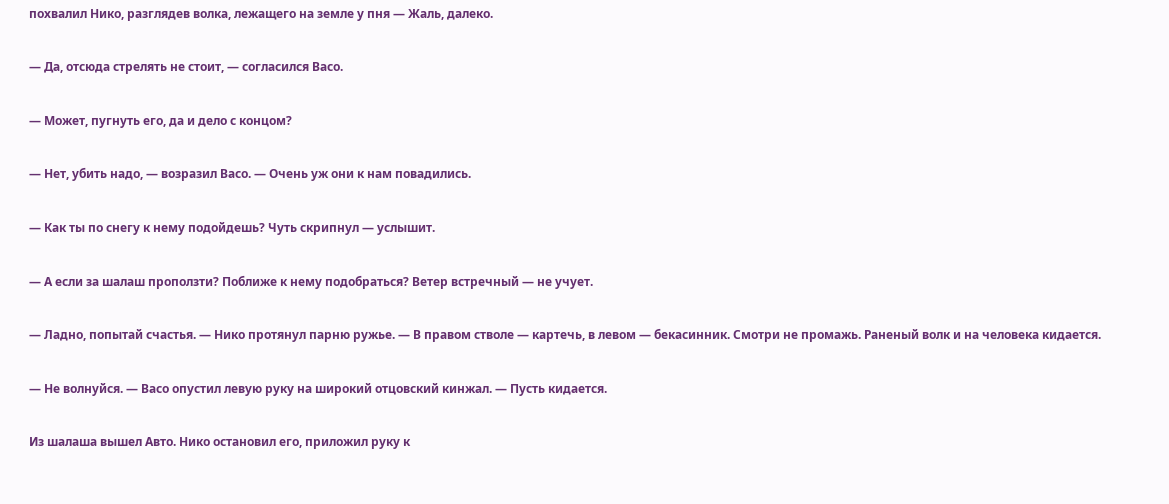похвалил Нико, разглядев волка, лежащего на земле у пня — Жаль, далеко.

— Да, отсюда стрелять не стоит, — согласился Васо.

— Может, пугнуть его, да и дело с концом?

— Нет, убить надо, — возразил Васо. — Очень уж они к нам повадились.

— Как ты по снегу к нему подойдешь? Чуть скрипнул — услышит.

— А если за шалаш проползти? Поближе к нему подобраться? Ветер встречный — не учует.

— Ладно, попытай счастья. — Нико протянул парню ружье. — В правом стволе — картечь, в левом — бекасинник. Смотри не промажь. Раненый волк и на человека кидается.

— Не волнуйся. — Васо опустил левую руку на широкий отцовский кинжал. — Пусть кидается.

Из шалаша вышел Авто. Нико остановил его, приложил руку к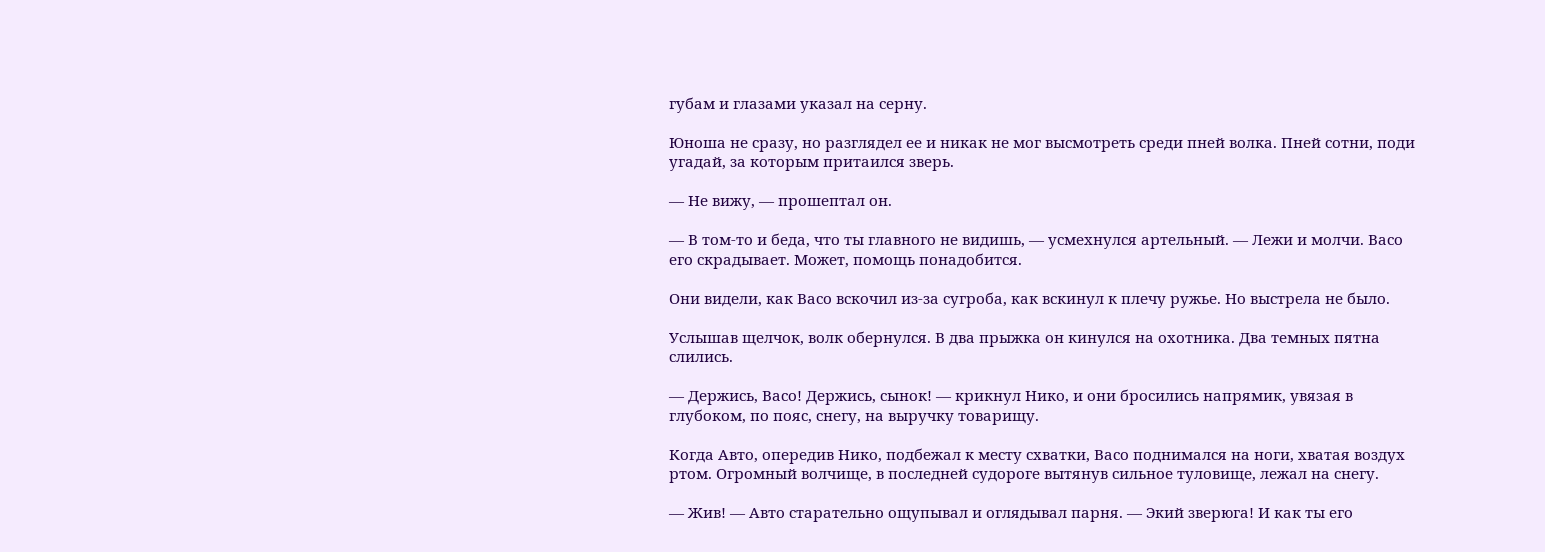губам и глазами указал на серну.

Юноша не сразу, но разглядел ее и никак не мог высмотреть среди пней волка. Пней сотни, поди угадай, за которым притаился зверь.

— Не вижу, — прошептал он.

— В том-то и беда, что ты главного не видишь, — усмехнулся артельный. — Лежи и молчи. Васо его скрадывает. Может, помощь понадобится.

Они видели, как Васо вскочил из-за сугроба, как вскинул к плечу ружье. Но выстрела не было.

Услышав щелчок, волк обернулся. В два прыжка он кинулся на охотника. Два темных пятна слились.

— Держись, Васо! Держись, сынок! — крикнул Нико, и они бросились напрямик, увязая в глубоком, по пояс, снегу, на выручку товарищу.

Когда Авто, опередив Нико, подбежал к месту схватки, Васо поднимался на ноги, хватая воздух ртом. Огромный волчище, в последней судороге вытянув сильное туловище, лежал на снегу.

— Жив! — Авто старательно ощупывал и оглядывал парня. — Экий зверюга! И как ты его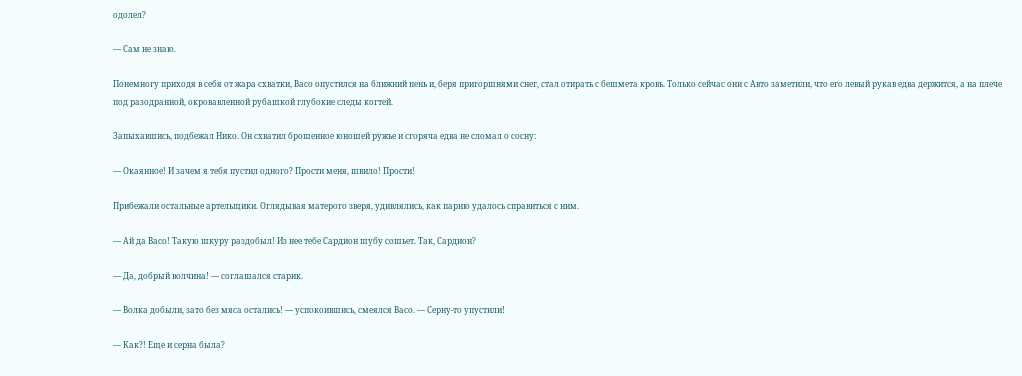одолел?

— Сам не знаю.

Понемногу приходя в себя от жара схватки, Васо опустился на ближний пень и, беря пригоршнями снег, стал отирать с бешмета кровь. Только сейчас они с Авто заметили, что его левый рукав едва держится, а на плече под разодранной, окровавленной рубашкой глубокие следы когтей.

Запыхавшись, подбежал Нико. Он схватил брошенное юношей ружье и сгоряча едва не сломал о сосну:

— Окаянное! И зачем я тебя пустил одного? Прости меня, швило! Прости!

Прибежали остальные артельщики. Оглядывая матерого зверя, удивлялись, как парню удалось справиться с ним.

— Ай да Васо! Такую шкуру раздобыл! Из нее тебе Сардион шубу сошьет. Так, Сардион?

— Да, добрый волчина! — соглашался старик.

— Волка добыли, зато без мяса остались! — успокоившись, смеялся Васо. — Серну-то упустили!

— Как?! Еще и серна была?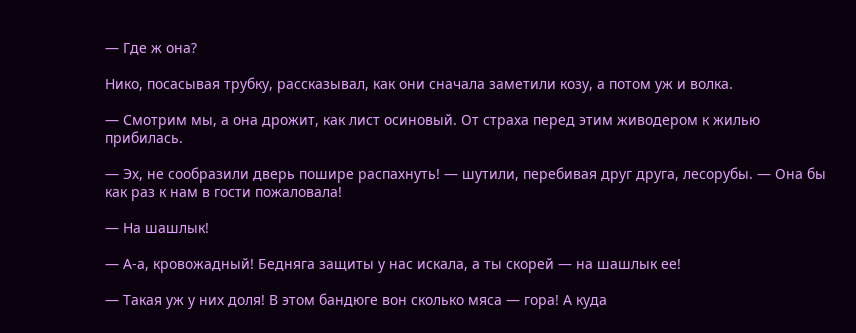— Где ж она?

Нико, посасывая трубку, рассказывал, как они сначала заметили козу, а потом уж и волка.

— Смотрим мы, а она дрожит, как лист осиновый. От страха перед этим живодером к жилью прибилась.

— Эх, не сообразили дверь пошире распахнуть! — шутили, перебивая друг друга, лесорубы. — Она бы как раз к нам в гости пожаловала!

— На шашлык!

— А-а, кровожадный! Бедняга защиты у нас искала, а ты скорей — на шашлык ее!

— Такая уж у них доля! В этом бандюге вон сколько мяса — гора! А куда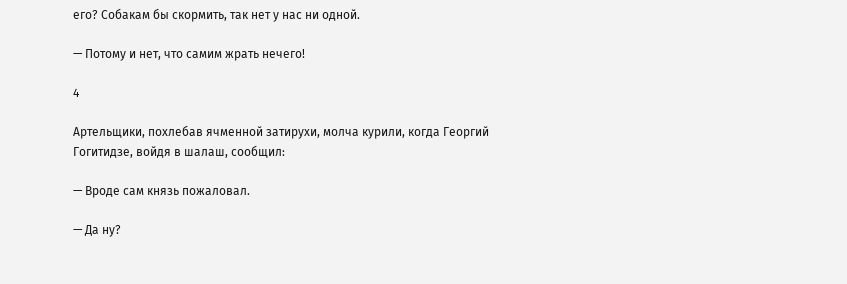его? Собакам бы скормить, так нет у нас ни одной.

— Потому и нет, что самим жрать нечего!

4

Артельщики, похлебав ячменной затирухи, молча курили, когда Георгий Гогитидзе, войдя в шалаш, сообщил:

— Вроде сам князь пожаловал.

— Да ну?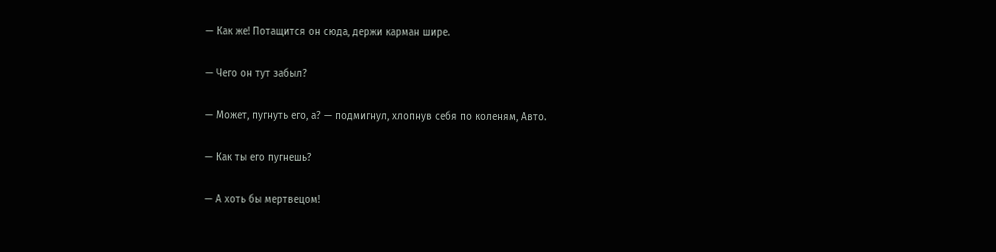— Как же! Потащится он сюда, держи карман шире.

— Чего он тут забыл?

— Может, пугнуть его, а? — подмигнул, хлопнув себя по коленям, Авто.

— Как ты его пугнешь?

— А хоть бы мертвецом!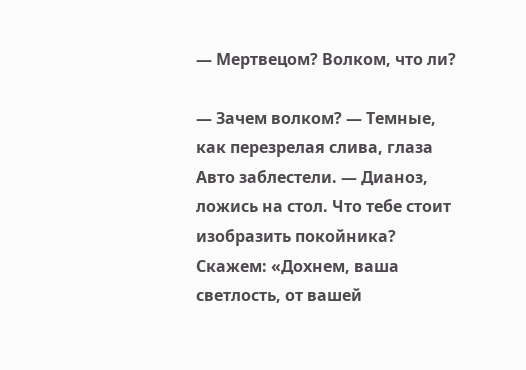— Мертвецом? Волком, что ли?

— Зачем волком? — Темные, как перезрелая слива, глаза Авто заблестели. — Дианоз, ложись на стол. Что тебе стоит изобразить покойника? Скажем: «Дохнем, ваша светлость, от вашей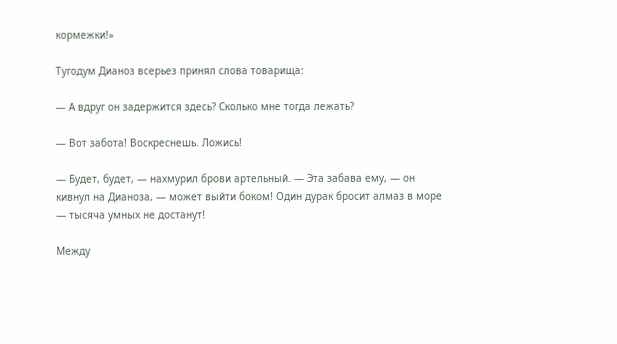кормежки!»

Тугодум Дианоз всерьез принял слова товарища:

— А вдруг он задержится здесь? Сколько мне тогда лежать?

— Вот забота! Воскреснешь. Ложись!

— Будет, будет, — нахмурил брови артельный. — Эта забава ему, — он кивнул на Дианоза, — может выйти боком! Один дурак бросит алмаз в море — тысяча умных не достанут!

Между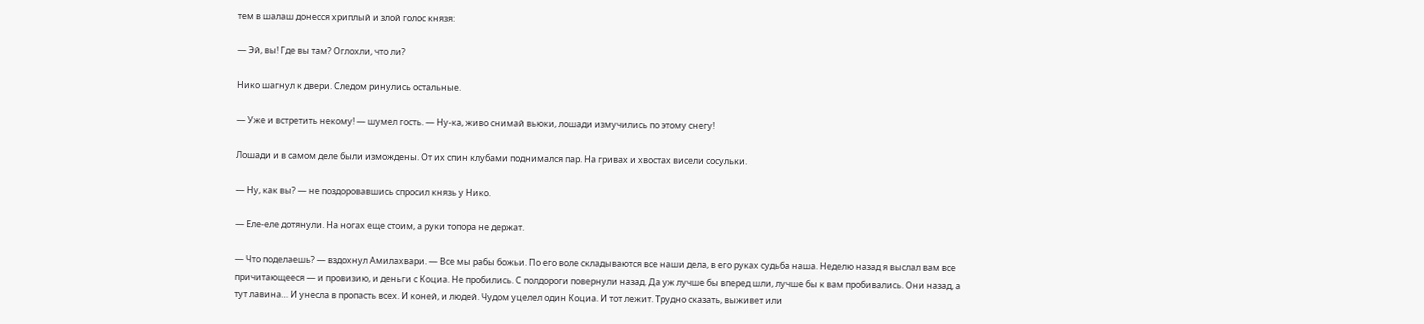тем в шалаш донесся хриплый и злой голос князя:

— Эй, вы! Где вы там? Оглохли, что ли?

Нико шагнул к двери. Следом ринулись остальные.

— Уже и встретить некому! — шумел гость. — Ну-ка, живо снимай вьюки, лошади измучились по этому снегу!

Лошади и в самом деле были измождены. От их спин клубами поднимался пар. На гривах и хвостах висели сосульки.

— Ну, как вы? — не поздоровавшись спросил князь у Нико.

— Еле-еле дотянули. На ногах еще стоим, а руки топора не держат.

— Что поделаешь? — вздохнул Амилахвари. — Все мы рабы божьи. По его воле складываются все наши дела, в его руках судьба наша. Неделю назад я выслал вам все причитающееся — и провизию, и деньги с Коциа. Не пробились. С полдороги повернули назад. Да уж лучше бы вперед шли, лучше бы к вам пробивались. Они назад, а тут лавина… И унесла в пропасть всех. И коней, и людей. Чудом уцелел один Коциа. И тот лежит. Трудно сказать, выживет или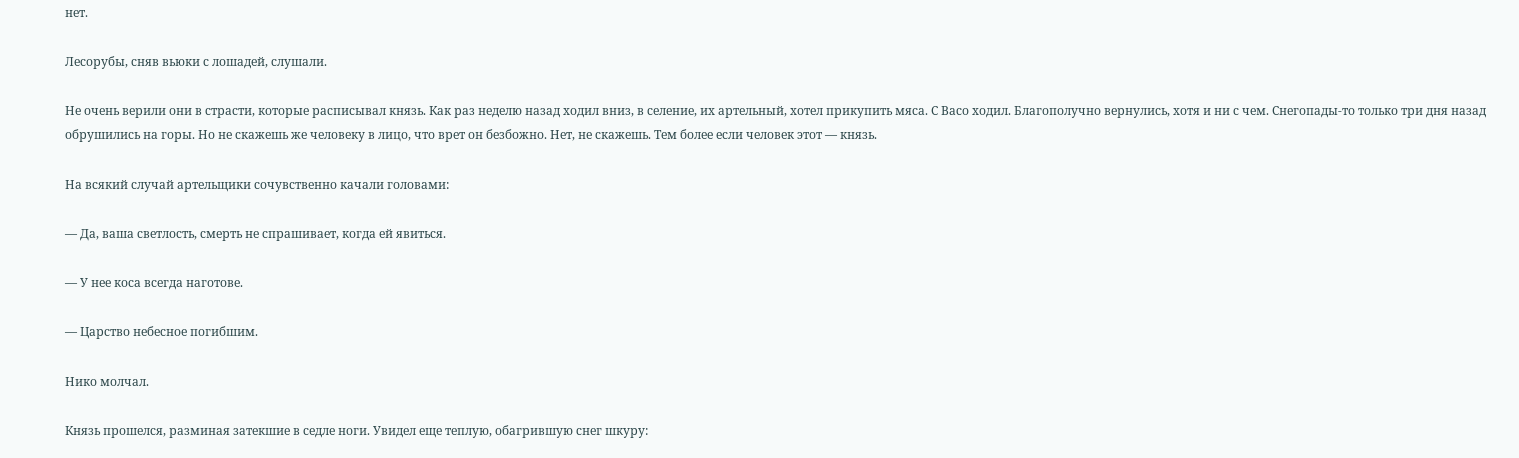нет.

Лесорубы, сняв вьюки с лошадей, слушали.

Не очень верили они в страсти, которые расписывал князь. Как раз неделю назад ходил вниз, в селение, их артельный, хотел прикупить мяса. С Васо ходил. Благополучно вернулись, хотя и ни с чем. Снегопады-то только три дня назад обрушились на горы. Но не скажешь же человеку в лицо, что врет он безбожно. Нет, не скажешь. Тем более если человек этот — князь.

На всякий случай артельщики сочувственно качали головами:

— Да, ваша светлость, смерть не спрашивает, когда ей явиться.

— У нее коса всегда наготове.

— Царство небесное погибшим.

Нико молчал.

Князь прошелся, разминая затекшие в седле ноги. Увидел еще теплую, обагрившую снег шкуру: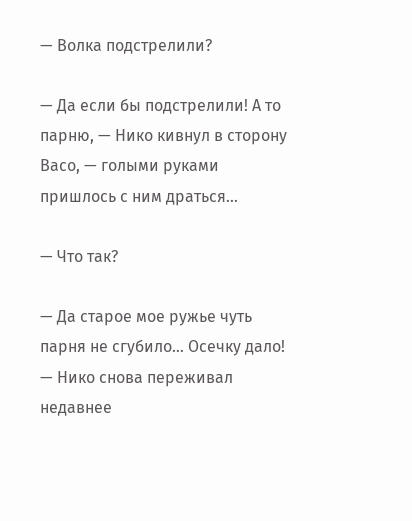— Волка подстрелили?

— Да если бы подстрелили! А то парню, — Нико кивнул в сторону Васо, — голыми руками пришлось с ним драться…

— Что так?

— Да старое мое ружье чуть парня не сгубило… Осечку дало! — Нико снова переживал недавнее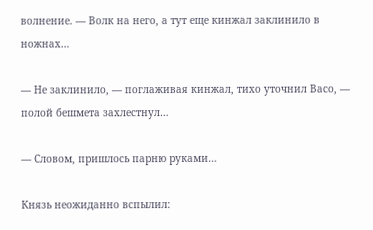волнение. — Волк на него, а тут еще кинжал заклинило в ножнах…

— Не заклинило, — поглаживая кинжал, тихо уточнил Васо, — полой бешмета захлестнул…

— Словом, пришлось парню руками…

Князь неожиданно вспылил: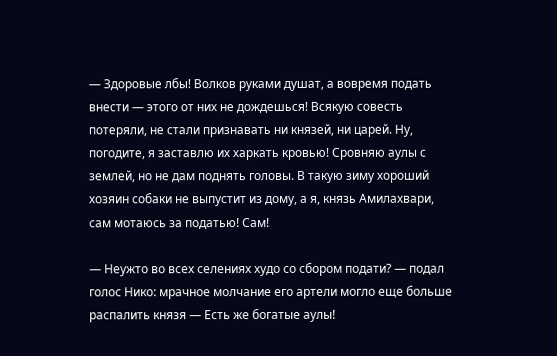— Здоровые лбы! Волков руками душат, а вовремя подать внести — этого от них не дождешься! Всякую совесть потеряли, не стали признавать ни князей, ни царей. Ну, погодите, я заставлю их харкать кровью! Сровняю аулы с землей, но не дам поднять головы. В такую зиму хороший хозяин собаки не выпустит из дому, а я, князь Амилахвари, сам мотаюсь за податью! Сам!

— Неужто во всех селениях худо со сбором подати? — подал голос Нико: мрачное молчание его артели могло еще больше распалить князя — Есть же богатые аулы!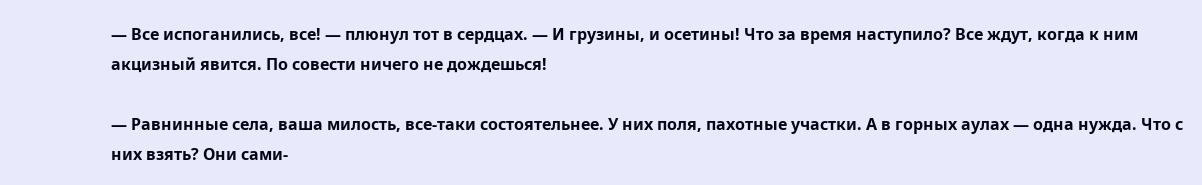— Все испоганились, все! — плюнул тот в сердцах. — И грузины, и осетины! Что за время наступило? Все ждут, когда к ним акцизный явится. По совести ничего не дождешься!

— Равнинные села, ваша милость, все-таки состоятельнее. У них поля, пахотные участки. А в горных аулах — одна нужда. Что с них взять? Они сами-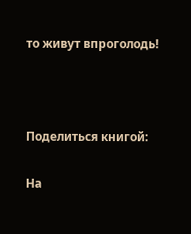то живут впроголодь!



Поделиться книгой:

На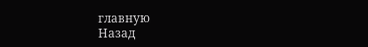главную
Назад